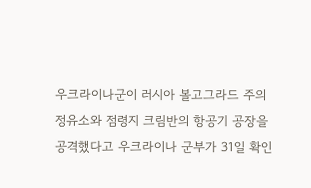우크라이나군이 러시아 볼고그라드 주의 정유소와 점령지 크림반의 항공기 공장을 공격했다고 우크라이나 군부가 31일 확인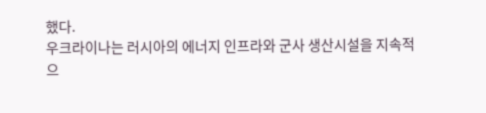했다.
우크라이나는 러시아의 에너지 인프라와 군사 생산시설을 지속적으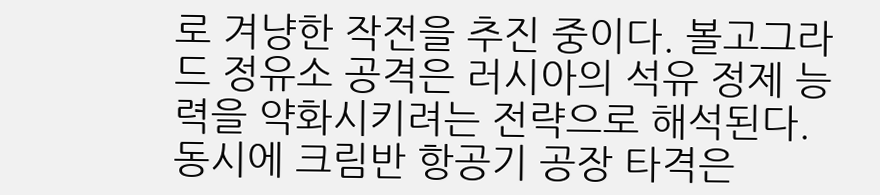로 겨냥한 작전을 추진 중이다. 볼고그라드 정유소 공격은 러시아의 석유 정제 능력을 약화시키려는 전략으로 해석된다. 동시에 크림반 항공기 공장 타격은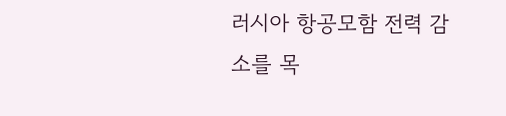러시아 항공모함 전력 감소를 목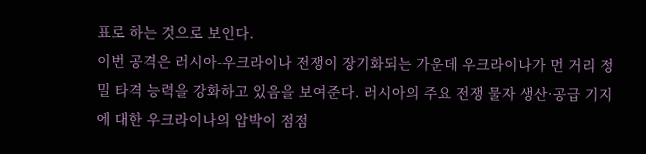표로 하는 것으로 보인다.
이번 공격은 러시아-우크라이나 전쟁이 장기화되는 가운데 우크라이나가 먼 거리 정밀 타격 능력을 강화하고 있음을 보여준다. 러시아의 주요 전쟁 물자 생산·공급 기지에 대한 우크라이나의 압박이 점점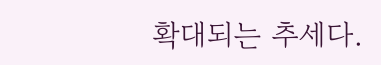확대되는 추세다.